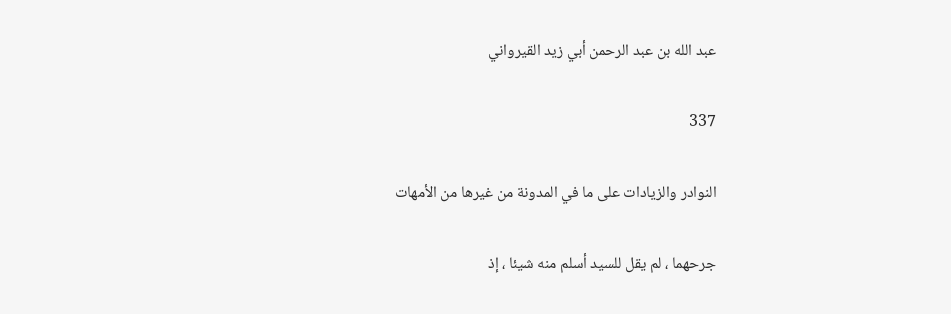عبد الله بن عبد الرحمن أبي زيد القيرواني

337

النوادر والزيادات على ما في المدونة من غيرها من الأمهات

جرحهما ، لم يقل للسيد أسلم منه شيئا ، إذ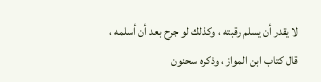لا يقدر أن يسلم رقبته ، وكذلك لو جرح بعد أن أسلمه ، قال كتاب ابن المواز ، وذكره سحنون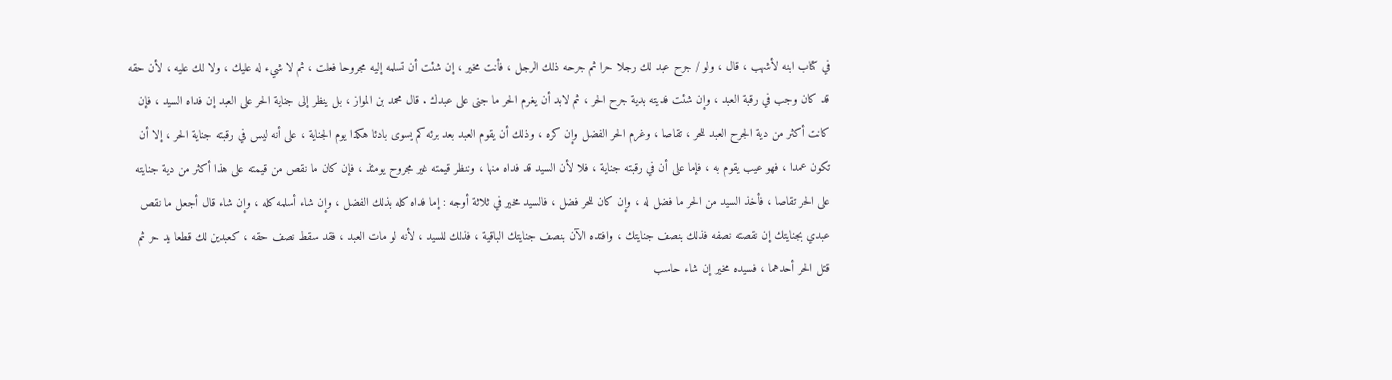في كتاب ابنه لأشهب ، قال ، ولو / جرح عبد لك رجلا حرا ثم جرحه ذلك الرجل ، فأنت مخير ، إن شئت أن تسلمه إليه مجروحا فعلت ، ثم لا شيء له عليك ، ولا لك عليه ، لأن حقه قد كان وجب في رقبة العبد ، وإن شئت فديته بدية جرح الحر ، ثم لابد أن يغرم الحر ما جنى على عبدك . قال محمد بن المواز ، بل ينظر إلى جناية الحر على العبد إن فداه السيد ، فإن كانت أكثر من دية الجرح العبد للحر ، تقاصا ، وغرم الحر الفضل وإن كره ، وذلك أن يقوم العبد بعد برئه كم يسوى بادئا هكذا يوم الجناية ، على أنه ليس في رقبته جناية الحر ، إلا أن تكون عمدا ، فهو عيب يقوم به ، فإما على أن في رقبته جناية ، فلا لأن السيد قد فداه منها ، وننظر قيمته غير مجروح يومئذ ، فإن كان ما نقص من قيمته على هذا أكثر من دية جنايته على الحر تقاصا ، فأخذ السيد من الحر ما فضل له ، وإن كان للحر فضل ، فالسيد مخير في ثلاثة أوجه : إما فداه كله بذلك الفضل ، وإن شاء أسلمه كله ، وإن شاء قال أجعل ما نقص عبدي بجنايتك إن نقصته نصفه فذلك بنصف جنايتك ، وافتده الآن بنصف جنايتك الباقية ، فذلك للسيد ، لأنه لو مات العبد ، فقد سقط نصف حقه ، كعبدين لك قطعا يد حر ثم قتل الحر أحدهما ، فسيده مخير إن شاء حاسب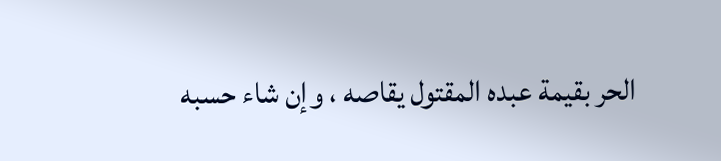الحر بقيمة عبده المقتول يقاصه ، وإن شاء حسبه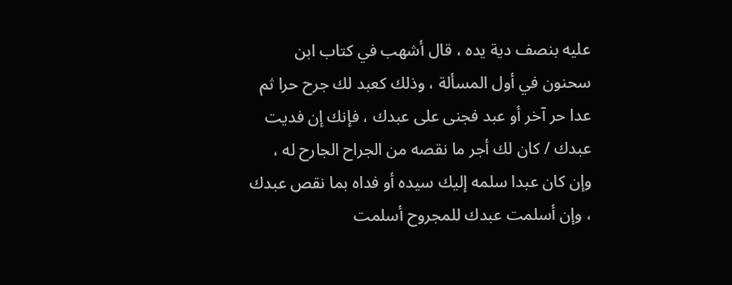عليه بنصف دية يده ، قال أشهب في كتاب ابن سحنون في أول المسألة ، وذلك كعبد لك جرح حرا ثم عدا حر آخر أو عبد فجنى على عبدك ، فإنك إن فديت عبدك / كان لك أجر ما نقصه من الجراح الجارح له ، وإن كان عبدا سلمه إليك سيده أو فداه بما نقص عبدك ، وإن أسلمت عبدك للمجروح أسلمت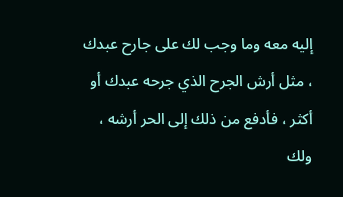إليه معه وما وجب لك على جارح عبدك ، مثل أرش الجرح الذي جرحه عبدك أو أكثر ، فأدفع من ذلك إلى الحر أرشه ، ولك